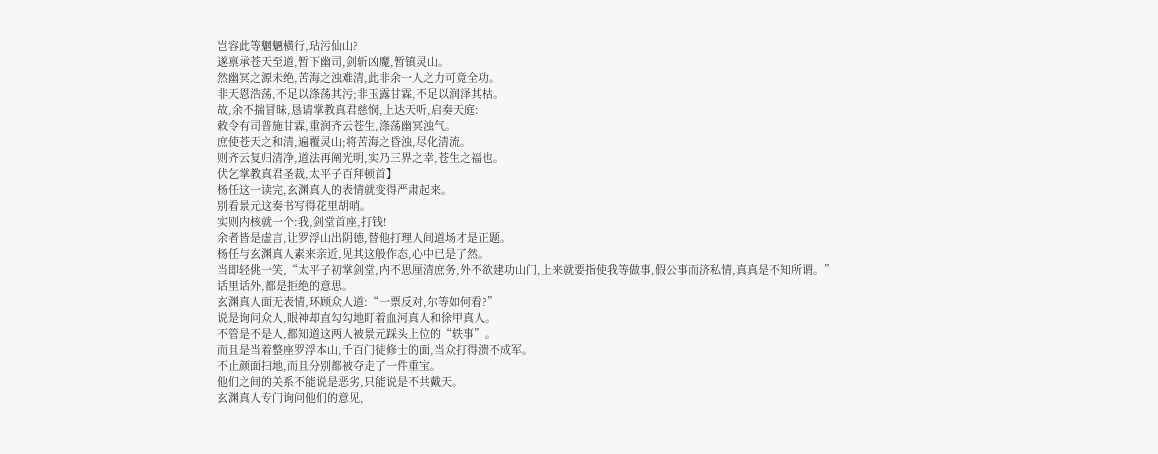岂容此等魍魉横行,玷污仙山?
遂禀承苍天至道,暂下幽司,剑斩凶魔,暂镇灵山。
然幽冥之源未绝,苦海之浊难清,此非余一人之力可竟全功。
非天恩浩荡,不足以涤荡其污;非玉露甘霖,不足以润泽其枯。
故,余不揣冒昧,恳请掌教真君慈悯,上达天听,启奏天庭:
敕令有司普施甘霖,重润齐云苍生,涤荡幽冥浊气。
庶使苍天之和清,遍覆灵山;将苦海之昏浊,尽化清流。
则齐云复归清净,道法再阐光明,实乃三界之幸,苍生之福也。
伏乞掌教真君圣裁,太平子百拜顿首】
杨任这一读完,玄渊真人的表情就变得严肃起来。
别看景元这奏书写得花里胡哨。
实则内核就一个:我,剑堂首座,打钱!
余者皆是虚言,让罗浮山出阴德,替他打理人间道场才是正题。
杨任与玄渊真人素来亲近,见其这般作态,心中已是了然。
当即轻佻一笑,“太平子初掌剑堂,内不思厘清庶务,外不欲建功山门,上来就要指使我等做事,假公事而济私情,真真是不知所谓。”
话里话外,都是拒绝的意思。
玄渊真人面无表情,环顾众人道:“一票反对,尔等如何看?”
说是询问众人,眼神却直勾勾地盯着血河真人和徐甲真人。
不管是不是人,都知道这两人被景元踩头上位的“轶事”。
而且是当着整座罗浮本山,千百门徒修士的面,当众打得溃不成军。
不止颜面扫地,而且分别都被夺走了一件重宝。
他们之间的关系不能说是恶劣,只能说是不共戴天。
玄渊真人专门询问他们的意见,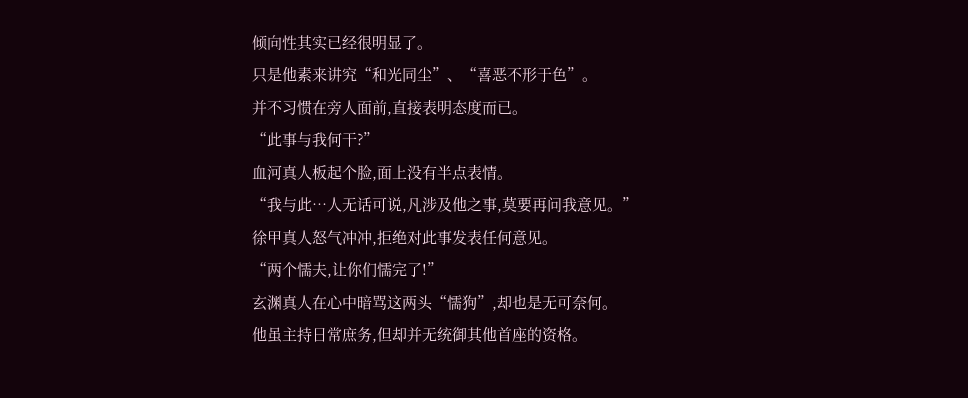倾向性其实已经很明显了。
只是他素来讲究“和光同尘”、“喜恶不形于色”。
并不习惯在旁人面前,直接表明态度而已。
“此事与我何干?”
血河真人板起个脸,面上没有半点表情。
“我与此…人无话可说,凡涉及他之事,莫要再问我意见。”
徐甲真人怒气冲冲,拒绝对此事发表任何意见。
“两个懦夫,让你们懦完了!”
玄渊真人在心中暗骂这两头“懦狗”,却也是无可奈何。
他虽主持日常庶务,但却并无统御其他首座的资格。